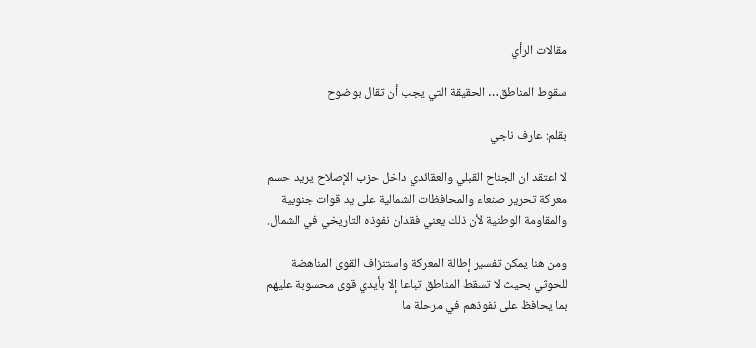مقالات الرأي

سقوط المناطق… الحقيقة التي يجب أن تقال بوضوح

بقلم: عارف ناجي

لا اعتقد ان الجناح القبلي والعقائدي داخل حزب الإصلاح يريد حسم معركة تحرير صنعاء والمحافظات الشمالية على يد قوات جنوبية والمقاومة الوطنية لأن ذلك يعني فقدان نفوذه التاريخي في الشمال.

ومن هنا يمكن تفسير إطالة المعركة واستنزاف القوى المناهضة للحوثي بحيث لا تسقط المناطق تباعا إلا بأيدي قوى محسوبة عليهم بما يحافظ على نفوذهم في مرحلة ما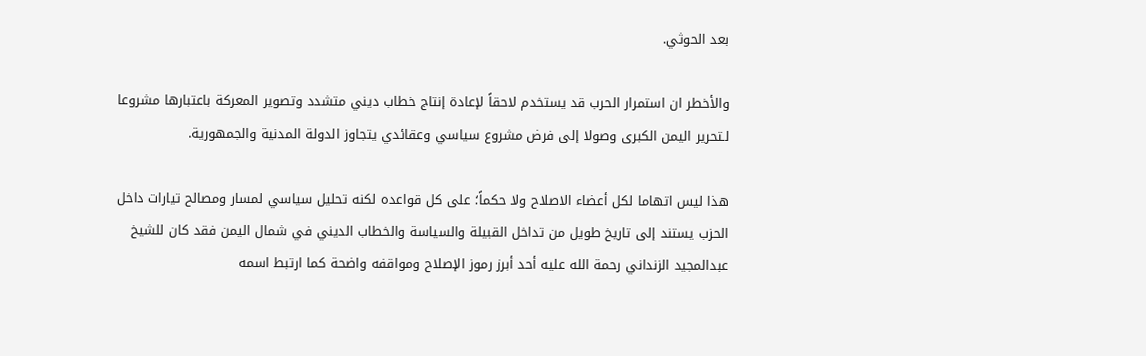بعد الحوثي.

والأخطر ان استمرار الحرب قد يستخدم لاحقاً لإعادة إنتاج خطاب ديني متشدد وتصوير المعركة باعتبارها مشروعا لـتحرير اليمن الكبرى وصولا إلى فرض مشروع سياسي وعقائدي يتجاوز الدولة المدنية والجمهورية.

هذا ليس اتهاما لكل أعضاء الاصلاح ولا حكماً؛ على كل قواعده لكنه تحليل سياسي لمسار ومصالح تيارات داخل الحزب يستند إلى تاريخ طويل من تداخل القبيلة والسياسة والخطاب الديني في شمال اليمن فقد كان للشيخ عبدالمجيد الزنداني رحمة الله عليه أحد أبرز رموز الإصلاح ومواقفه واضحة كما ارتبط اسمه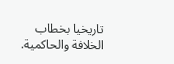تاريخيا بخطاب الخلافة والحاكمية.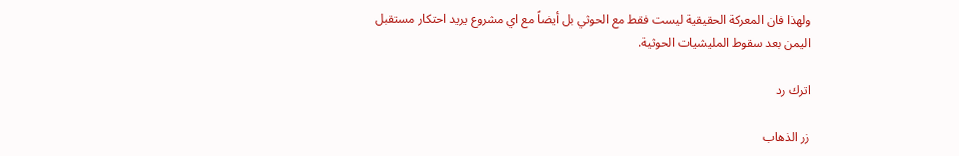ولهذا فان المعركة الحقيقية ليست فقط مع الحوثي بل أيضاً مع اي مشروع يريد احتكار مستقبل اليمن بعد سقوط المليشيات الحوثية.

اترك رد

زر الذهاب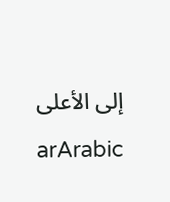إلى الأعلى
arArabic